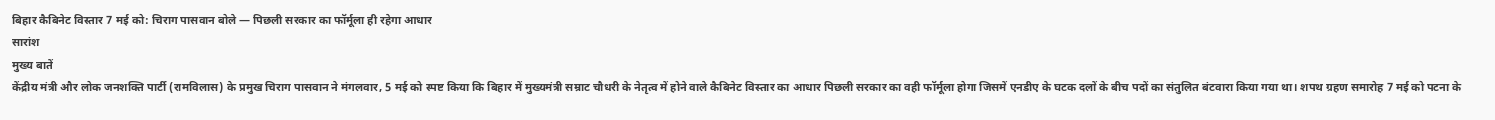बिहार कैबिनेट विस्तार 7 मई को: चिराग पासवान बोले — पिछली सरकार का फॉर्मूला ही रहेगा आधार
सारांश
मुख्य बातें
केंद्रीय मंत्री और लोक जनशक्ति पार्टी (रामविलास) के प्रमुख चिराग पासवान ने मंगलवार, 5 मई को स्पष्ट किया कि बिहार में मुख्यमंत्री सम्राट चौधरी के नेतृत्व में होने वाले कैबिनेट विस्तार का आधार पिछली सरकार का वही फॉर्मूला होगा जिसमें एनडीए के घटक दलों के बीच पदों का संतुलित बंटवारा किया गया था। शपथ ग्रहण समारोह 7 मई को पटना के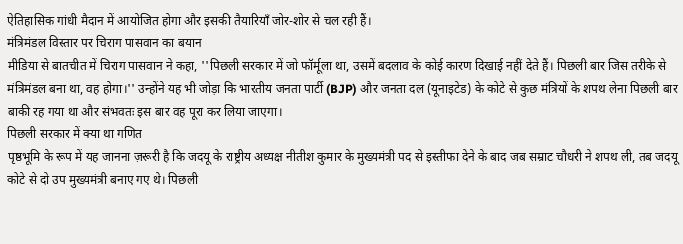ऐतिहासिक गांधी मैदान में आयोजित होगा और इसकी तैयारियाँ जोर-शोर से चल रही हैं।
मंत्रिमंडल विस्तार पर चिराग पासवान का बयान
मीडिया से बातचीत में चिराग पासवान ने कहा, ''पिछली सरकार में जो फॉर्मूला था, उसमें बदलाव के कोई कारण दिखाई नहीं देते हैं। पिछली बार जिस तरीके से मंत्रिमंडल बना था, वह होगा।'' उन्होंने यह भी जोड़ा कि भारतीय जनता पार्टी (BJP) और जनता दल (यूनाइटेड) के कोटे से कुछ मंत्रियों के शपथ लेना पिछली बार बाकी रह गया था और संभवतः इस बार वह पूरा कर लिया जाएगा।
पिछली सरकार में क्या था गणित
पृष्ठभूमि के रूप में यह जानना ज़रूरी है कि जदयू के राष्ट्रीय अध्यक्ष नीतीश कुमार के मुख्यमंत्री पद से इस्तीफा देने के बाद जब सम्राट चौधरी ने शपथ ली, तब जदयू कोटे से दो उप मुख्यमंत्री बनाए गए थे। पिछली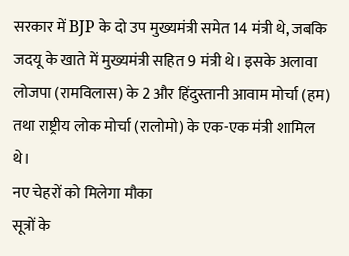सरकार में BJP के दो उप मुख्यमंत्री समेत 14 मंत्री थे, जबकि जदयू के खाते में मुख्यमंत्री सहित 9 मंत्री थे। इसके अलावा लोजपा (रामविलास) के 2 और हिंदुस्तानी आवाम मोर्चा (हम) तथा राष्ट्रीय लोक मोर्चा (रालोमो) के एक-एक मंत्री शामिल थे।
नए चेहरों को मिलेगा मौका
सूत्रों के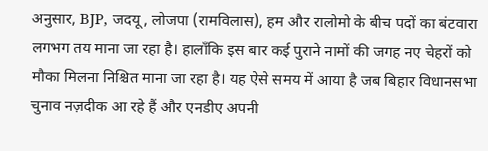अनुसार, BJP, जदयू, लोजपा (रामविलास), हम और रालोमो के बीच पदों का बंटवारा लगभग तय माना जा रहा है। हालाँकि इस बार कई पुराने नामों की जगह नए चेहरों को मौका मिलना निश्चित माना जा रहा है। यह ऐसे समय में आया है जब बिहार विधानसभा चुनाव नज़दीक आ रहे हैं और एनडीए अपनी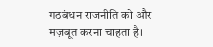गठबंधन राजनीति को और मज़बूत करना चाहता है।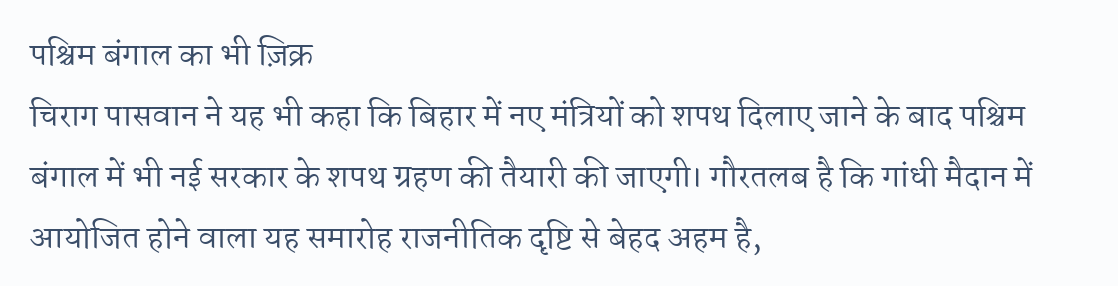पश्चिम बंगाल का भी ज़िक्र
चिराग पासवान ने यह भी कहा कि बिहार में नए मंत्रियों को शपथ दिलाए जाने के बाद पश्चिम बंगाल में भी नई सरकार के शपथ ग्रहण की तैयारी की जाएगी। गौरतलब है कि गांधी मैदान में आयोजित होने वाला यह समारोह राजनीतिक दृष्टि से बेहद अहम है,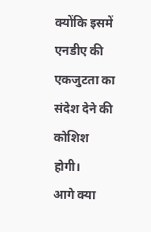क्योंकि इसमें एनडीए की एकजुटता का संदेश देने की कोशिश होगी।
आगे क्या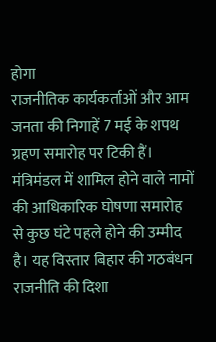होगा
राजनीतिक कार्यकर्ताओं और आम जनता की निगाहें 7 मई के शपथ ग्रहण समारोह पर टिकी हैं। मंत्रिमंडल में शामिल होने वाले नामों की आधिकारिक घोषणा समारोह से कुछ घंटे पहले होने की उम्मीद है। यह विस्तार बिहार की गठबंधन राजनीति की दिशा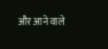और आने वाले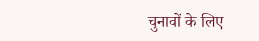चुनावों के लिए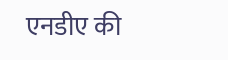एनडीए की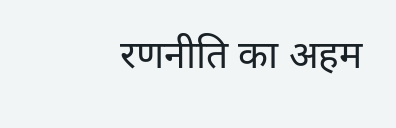रणनीति का अहम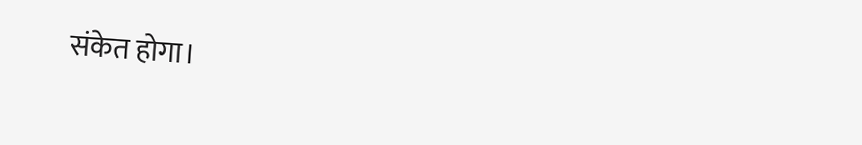संकेत होगा।